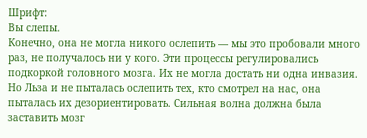Шрифт:
Вы слепы.
Конечно, она не могла никого ослепить — мы это пробовали много раз, не получалось ни у кого. Эти процессы регулировались подкоркой головного мозга. Их не могла достать ни одна инвазия. Но Льза и не пыталась ослепить тех, кто смотрел на нас, она пыталась их дезориентировать. Сильная волна должна была заставить мозг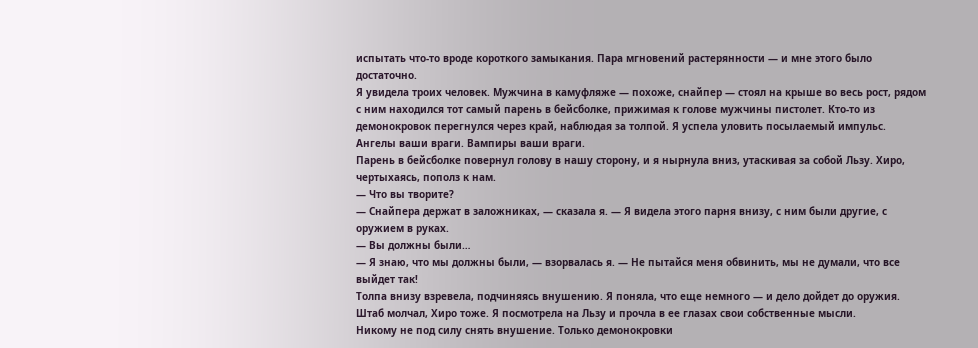испытать что-то вроде короткого замыкания. Пара мгновений растерянности — и мне этого было достаточно.
Я увидела троих человек. Мужчина в камуфляже — похоже, снайпер — стоял на крыше во весь рост, рядом с ним находился тот самый парень в бейсболке, прижимая к голове мужчины пистолет. Кто-то из демонокровок перегнулся через край, наблюдая за толпой. Я успела уловить посылаемый импульс.
Ангелы ваши враги. Вампиры ваши враги.
Парень в бейсболке повернул голову в нашу сторону, и я нырнула вниз, утаскивая за собой Льзу. Хиро, чертыхаясь, пополз к нам.
— Что вы творите?
— Снайпера держат в заложниках, — сказала я. — Я видела этого парня внизу, с ним были другие, с оружием в руках.
— Вы должны были…
— Я знаю, что мы должны были, — взорвалась я. — Не пытайся меня обвинить, мы не думали, что все выйдет так!
Толпа внизу взревела, подчиняясь внушению. Я поняла, что еще немного — и дело дойдет до оружия. Штаб молчал, Хиро тоже. Я посмотрела на Льзу и прочла в ее глазах свои собственные мысли.
Никому не под силу снять внушение. Только демонокровки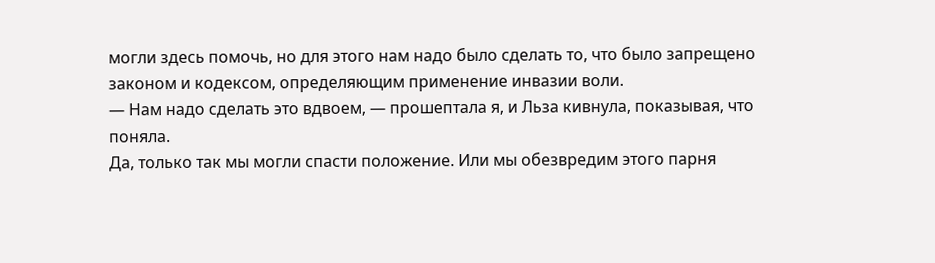могли здесь помочь, но для этого нам надо было сделать то, что было запрещено законом и кодексом, определяющим применение инвазии воли.
— Нам надо сделать это вдвоем, — прошептала я, и Льза кивнула, показывая, что поняла.
Да, только так мы могли спасти положение. Или мы обезвредим этого парня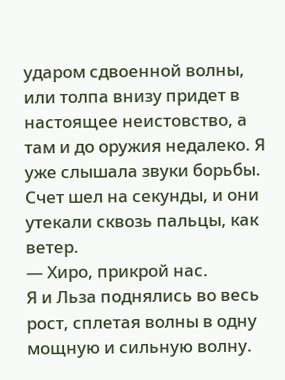ударом сдвоенной волны, или толпа внизу придет в настоящее неистовство, а там и до оружия недалеко. Я уже слышала звуки борьбы. Счет шел на секунды, и они утекали сквозь пальцы, как ветер.
— Хиро, прикрой нас.
Я и Льза поднялись во весь рост, сплетая волны в одну мощную и сильную волну.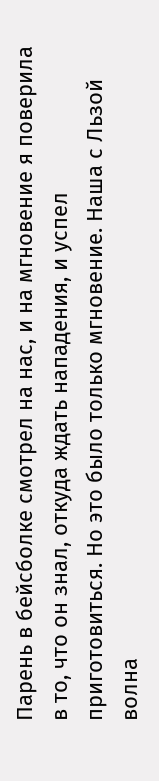Парень в бейсболке смотрел на нас, и на мгновение я поверила в то, что он знал, откуда ждать нападения, и успел приготовиться. Но это было только мгновение. Наша с Льзой волна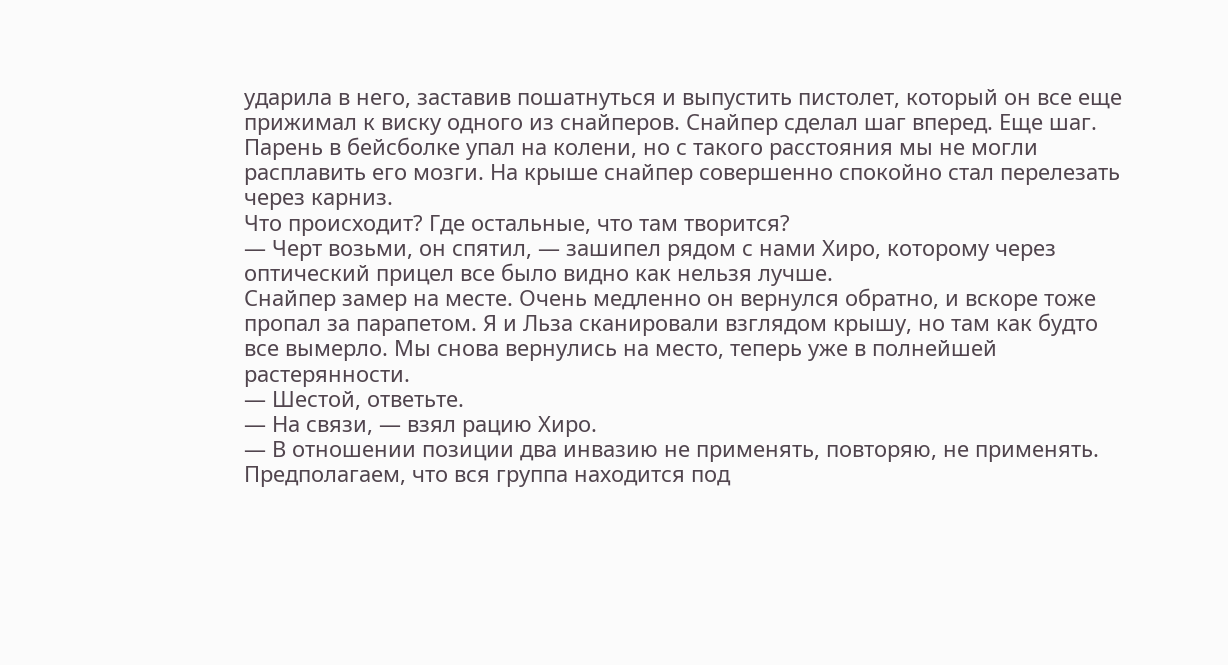ударила в него, заставив пошатнуться и выпустить пистолет, который он все еще прижимал к виску одного из снайперов. Снайпер сделал шаг вперед. Еще шаг. Парень в бейсболке упал на колени, но с такого расстояния мы не могли расплавить его мозги. На крыше снайпер совершенно спокойно стал перелезать через карниз.
Что происходит? Где остальные, что там творится?
— Черт возьми, он спятил, — зашипел рядом с нами Хиро, которому через оптический прицел все было видно как нельзя лучше.
Снайпер замер на месте. Очень медленно он вернулся обратно, и вскоре тоже пропал за парапетом. Я и Льза сканировали взглядом крышу, но там как будто все вымерло. Мы снова вернулись на место, теперь уже в полнейшей растерянности.
— Шестой, ответьте.
— На связи, — взял рацию Хиро.
— В отношении позиции два инвазию не применять, повторяю, не применять. Предполагаем, что вся группа находится под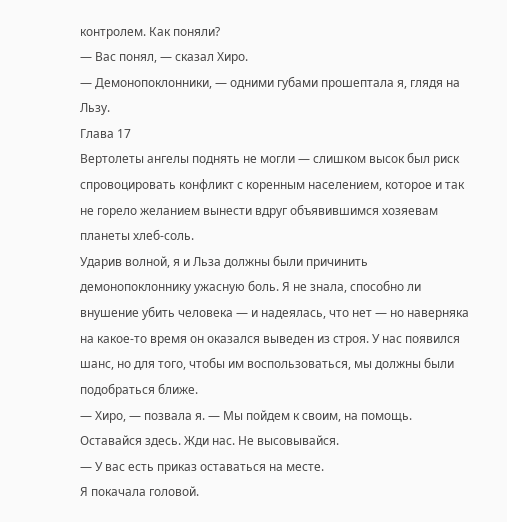контролем. Как поняли?
— Вас понял, — сказал Хиро.
— Демонопоклонники, — одними губами прошептала я, глядя на Льзу.
Глава 17
Вертолеты ангелы поднять не могли — слишком высок был риск спровоцировать конфликт с коренным населением, которое и так не горело желанием вынести вдруг объявившимся хозяевам планеты хлеб-соль.
Ударив волной, я и Льза должны были причинить демонопоклоннику ужасную боль. Я не знала, способно ли внушение убить человека — и надеялась, что нет — но наверняка на какое-то время он оказался выведен из строя. У нас появился шанс, но для того, чтобы им воспользоваться, мы должны были подобраться ближе.
— Хиро, — позвала я. — Мы пойдем к своим, на помощь. Оставайся здесь. Жди нас. Не высовывайся.
— У вас есть приказ оставаться на месте.
Я покачала головой.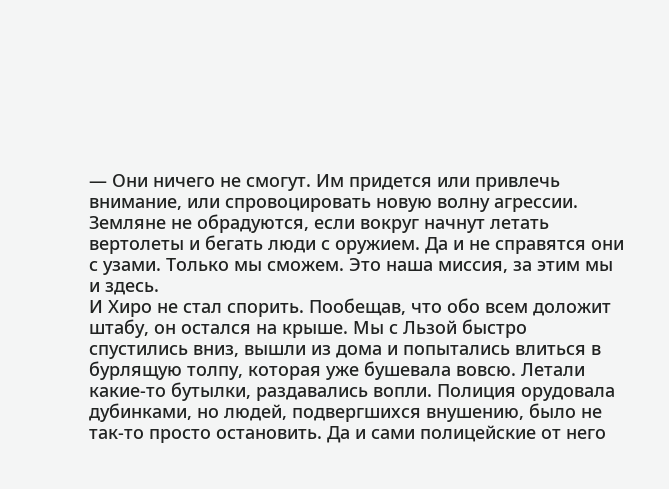— Они ничего не смогут. Им придется или привлечь внимание, или спровоцировать новую волну агрессии. Земляне не обрадуются, если вокруг начнут летать вертолеты и бегать люди с оружием. Да и не справятся они с узами. Только мы сможем. Это наша миссия, за этим мы и здесь.
И Хиро не стал спорить. Пообещав, что обо всем доложит штабу, он остался на крыше. Мы с Льзой быстро спустились вниз, вышли из дома и попытались влиться в бурлящую толпу, которая уже бушевала вовсю. Летали какие-то бутылки, раздавались вопли. Полиция орудовала дубинками, но людей, подвергшихся внушению, было не так-то просто остановить. Да и сами полицейские от него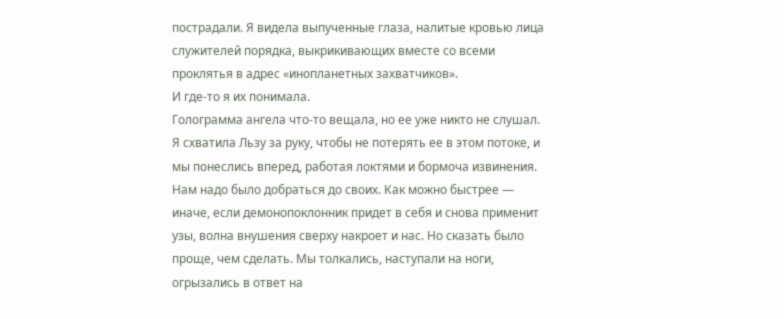пострадали. Я видела выпученные глаза, налитые кровью лица служителей порядка, выкрикивающих вместе со всеми проклятья в адрес «инопланетных захватчиков».
И где-то я их понимала.
Голограмма ангела что-то вещала, но ее уже никто не слушал. Я схватила Льзу за руку, чтобы не потерять ее в этом потоке, и мы понеслись вперед, работая локтями и бормоча извинения.
Нам надо было добраться до своих. Как можно быстрее — иначе, если демонопоклонник придет в себя и снова применит узы, волна внушения сверху накроет и нас. Но сказать было проще, чем сделать. Мы толкались, наступали на ноги, огрызались в ответ на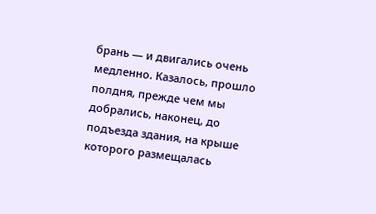брань — и двигались очень медленно. Казалось, прошло полдня, прежде чем мы добрались, наконец, до подъезда здания, на крыше которого размещалась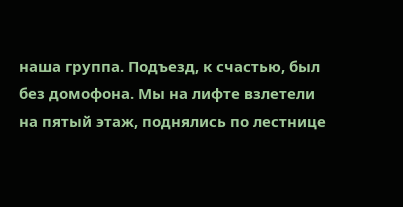наша группа. Подъезд, к счастью, был без домофона. Мы на лифте взлетели на пятый этаж, поднялись по лестнице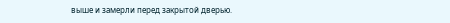выше и замерли перед закрытой дверью.